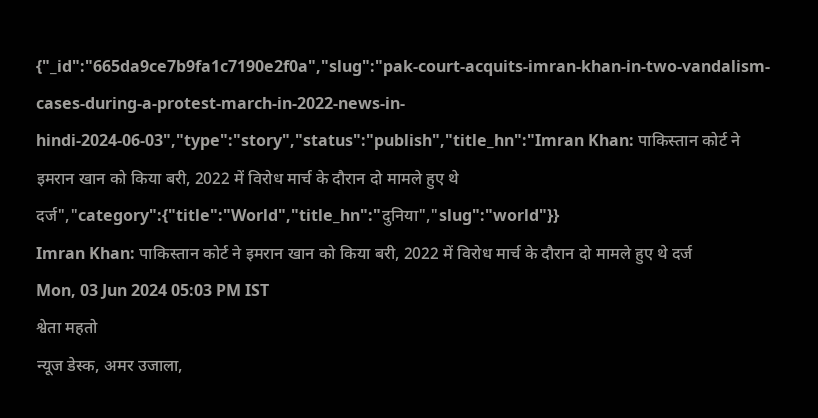{"_id":"665da9ce7b9fa1c7190e2f0a","slug":"pak-court-acquits-imran-khan-in-two-vandalism-cases-during-a-protest-march-in-2022-news-in-hindi-2024-06-03","type":"story","status":"publish","title_hn":"Imran Khan: पाकिस्तान कोर्ट ने इमरान खान को किया बरी, 2022 में विरोध मार्च के दौरान दो मामले हुए थे दर्ज","category":{"title":"World","title_hn":"दुनिया","slug":"world"}}
Imran Khan: पाकिस्तान कोर्ट ने इमरान खान को किया बरी, 2022 में विरोध मार्च के दौरान दो मामले हुए थे दर्ज
Mon, 03 Jun 2024 05:03 PM IST
श्वेता महतो
न्यूज डेस्क, अमर उजाला,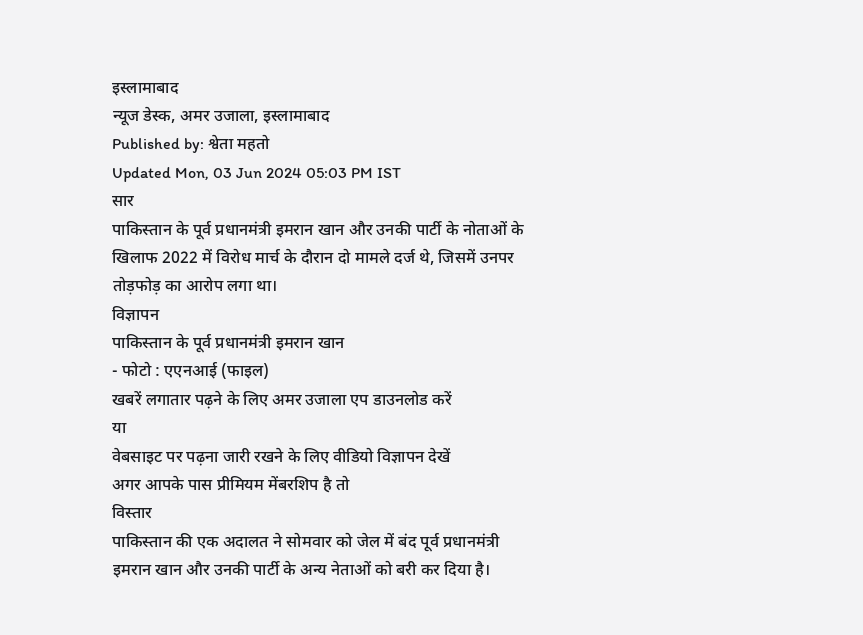इस्लामाबाद
न्यूज डेस्क, अमर उजाला, इस्लामाबाद
Published by: श्वेता महतो
Updated Mon, 03 Jun 2024 05:03 PM IST
सार
पाकिस्तान के पूर्व प्रधानमंत्री इमरान खान और उनकी पार्टी के नोताओं के खिलाफ 2022 में विरोध मार्च के दौरान दो मामले दर्ज थे, जिसमें उनपर तोड़फोड़ का आरोप लगा था।
विज्ञापन
पाकिस्तान के पूर्व प्रधानमंत्री इमरान खान
- फोटो : एएनआई (फाइल)
खबरें लगातार पढ़ने के लिए अमर उजाला एप डाउनलोड करें
या
वेबसाइट पर पढ़ना जारी रखने के लिए वीडियो विज्ञापन देखें
अगर आपके पास प्रीमियम मेंबरशिप है तो
विस्तार
पाकिस्तान की एक अदालत ने सोमवार को जेल में बंद पूर्व प्रधानमंत्री इमरान खान और उनकी पार्टी के अन्य नेताओं को बरी कर दिया है।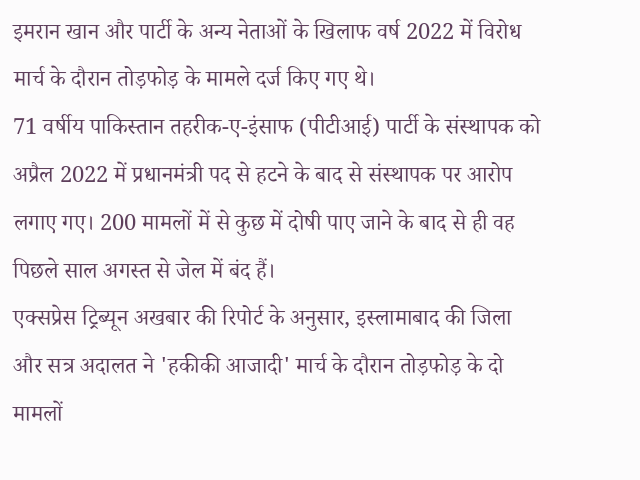इमरान खान और पार्टी के अन्य नेताओं के खिलाफ वर्ष 2022 में विरोध मार्च के दौरान तोड़फोड़ के मामले दर्ज किए गए थे।
71 वर्षीय पाकिस्तान तहरीक-ए-इंसाफ (पीटीआई) पार्टी के संस्थापक को अप्रैल 2022 में प्रधानमंत्री पद से हटने के बाद से संस्थापक पर आरोप लगाए गए। 200 मामलों में से कुछ में दोषी पाए जाने के बाद से ही वह पिछले साल अगस्त से जेल में बंद हैं।
एक्सप्रेस ट्रिब्यून अखबार की रिपोर्ट के अनुसार, इस्लामाबाद की जिला और सत्र अदालत ने 'हकीकी आजादी' मार्च के दौरान तोड़फोड़ के दो मामलों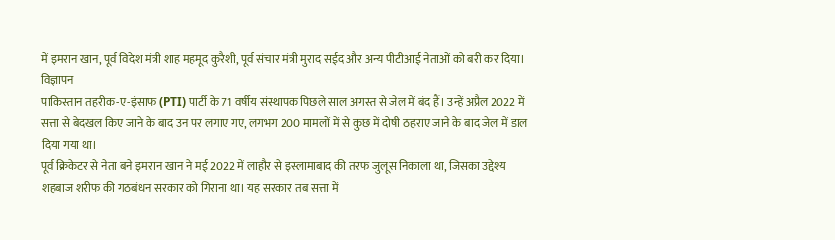में इमरान खान, पूर्व विदेश मंत्री शाह महमूद कुरैशी, पूर्व संचार मंत्री मुराद सईद और अन्य पीटीआई नेताओं को बरी कर दिया।
विज्ञापन
पाकिस्तान तहरीक-ए-इंसाफ (PTI) पार्टी के 71 वर्षीय संस्थापक पिछले साल अगस्त से जेल में बंद हैं। उन्हें अप्रैल 2022 में सत्ता से बेदखल किए जाने के बाद उन पर लगाए गए, लगभग 200 मामलों में से कुछ में दोषी ठहराए जाने के बाद जेल में डाल दिया गया था।
पूर्व क्रिकेटर से नेता बने इमरान खान ने मई 2022 में लाहौर से इस्लामाबाद की तरफ जुलूस निकाला था, जिसका उद्देश्य शहबाज शरीफ की गठबंधन सरकार को गिराना था। यह सरकार तब सत्ता में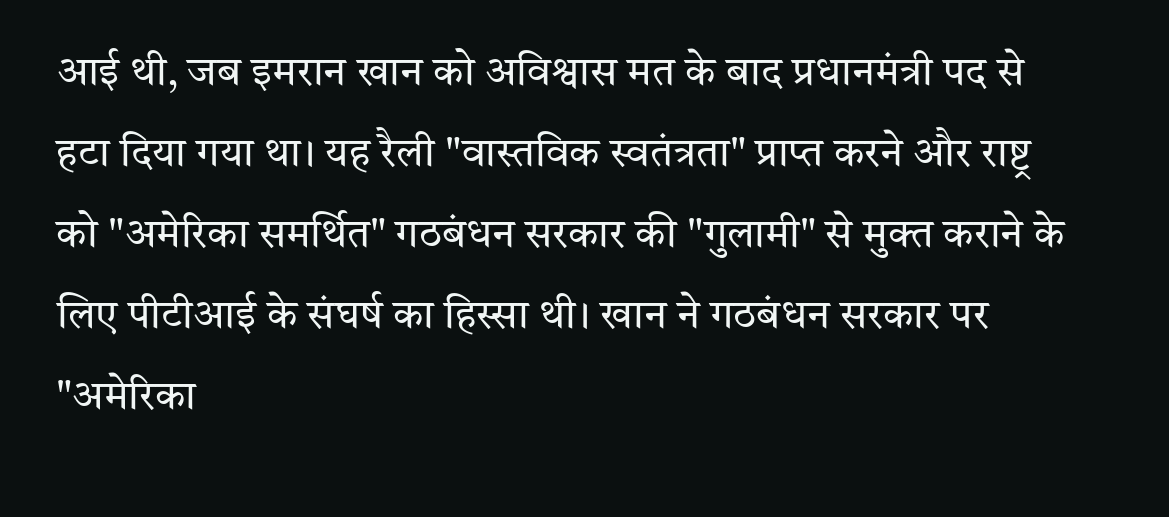आई थी, जब इमरान खान को अविश्वास मत के बाद प्रधानमंत्री पद से हटा दिया गया था। यह रैली "वास्तविक स्वतंत्रता" प्राप्त करने और राष्ट्र को "अमेरिका समर्थित" गठबंधन सरकार की "गुलामी" से मुक्त कराने के लिए पीटीआई के संघर्ष का हिस्सा थी। खान ने गठबंधन सरकार पर "अमेरिका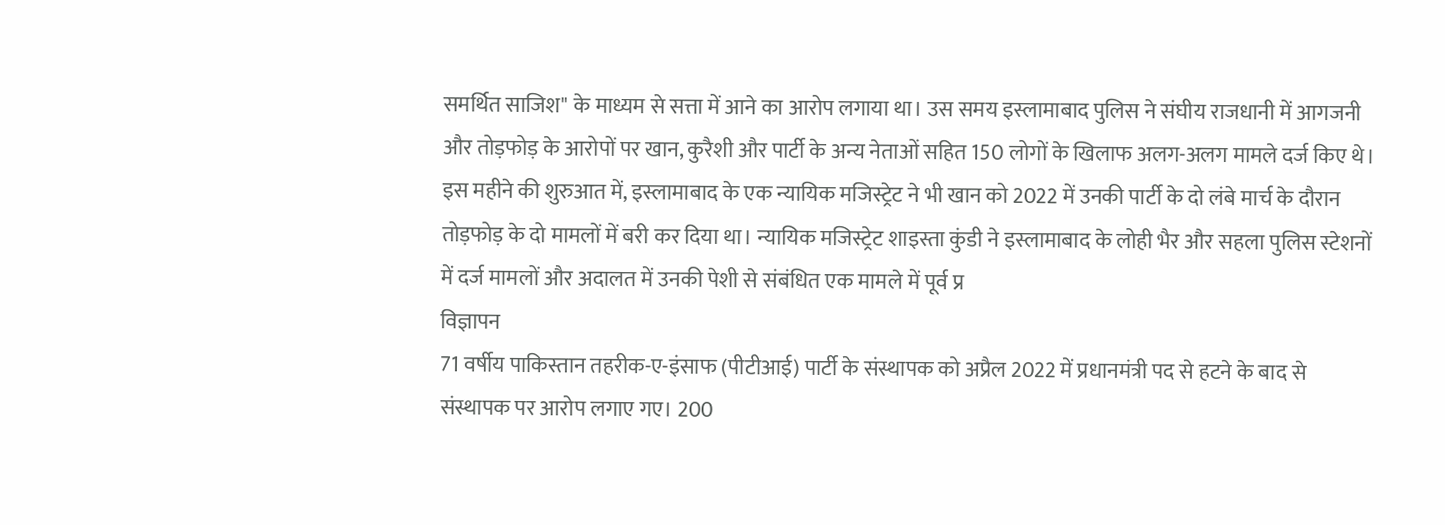समर्थित साजिश" के माध्यम से सत्ता में आने का आरोप लगाया था। उस समय इस्लामाबाद पुलिस ने संघीय राजधानी में आगजनी और तोड़फोड़ के आरोपों पर खान, कुरैशी और पार्टी के अन्य नेताओं सहित 150 लोगों के खिलाफ अलग-अलग मामले दर्ज किए थे।
इस महीने की शुरुआत में, इस्लामाबाद के एक न्यायिक मजिस्ट्रेट ने भी खान को 2022 में उनकी पार्टी के दो लंबे मार्च के दौरान तोड़फोड़ के दो मामलों में बरी कर दिया था। न्यायिक मजिस्ट्रेट शाइस्ता कुंडी ने इस्लामाबाद के लोही भैर और सहला पुलिस स्टेशनों में दर्ज मामलों और अदालत में उनकी पेशी से संबंधित एक मामले में पूर्व प्र
विज्ञापन
71 वर्षीय पाकिस्तान तहरीक-ए-इंसाफ (पीटीआई) पार्टी के संस्थापक को अप्रैल 2022 में प्रधानमंत्री पद से हटने के बाद से संस्थापक पर आरोप लगाए गए। 200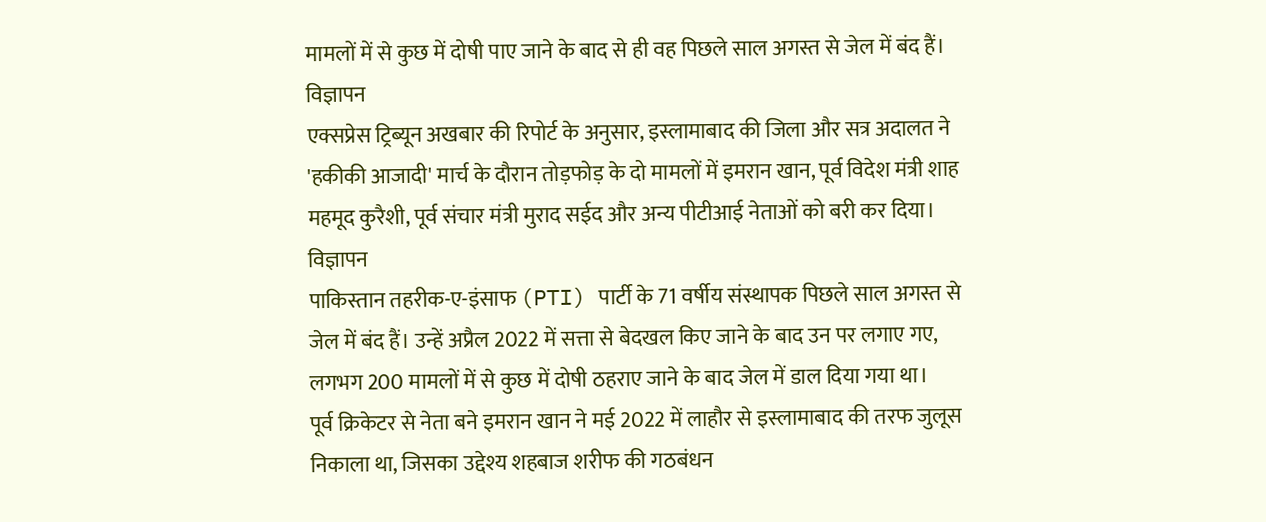मामलों में से कुछ में दोषी पाए जाने के बाद से ही वह पिछले साल अगस्त से जेल में बंद हैं।
विज्ञापन
एक्सप्रेस ट्रिब्यून अखबार की रिपोर्ट के अनुसार, इस्लामाबाद की जिला और सत्र अदालत ने 'हकीकी आजादी' मार्च के दौरान तोड़फोड़ के दो मामलों में इमरान खान, पूर्व विदेश मंत्री शाह महमूद कुरैशी, पूर्व संचार मंत्री मुराद सईद और अन्य पीटीआई नेताओं को बरी कर दिया।
विज्ञापन
पाकिस्तान तहरीक-ए-इंसाफ (PTI) पार्टी के 71 वर्षीय संस्थापक पिछले साल अगस्त से जेल में बंद हैं। उन्हें अप्रैल 2022 में सत्ता से बेदखल किए जाने के बाद उन पर लगाए गए, लगभग 200 मामलों में से कुछ में दोषी ठहराए जाने के बाद जेल में डाल दिया गया था।
पूर्व क्रिकेटर से नेता बने इमरान खान ने मई 2022 में लाहौर से इस्लामाबाद की तरफ जुलूस निकाला था, जिसका उद्देश्य शहबाज शरीफ की गठबंधन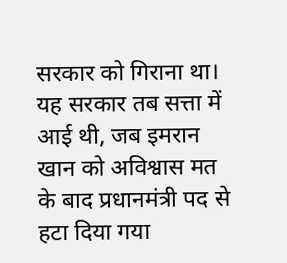सरकार को गिराना था। यह सरकार तब सत्ता में आई थी, जब इमरान खान को अविश्वास मत के बाद प्रधानमंत्री पद से हटा दिया गया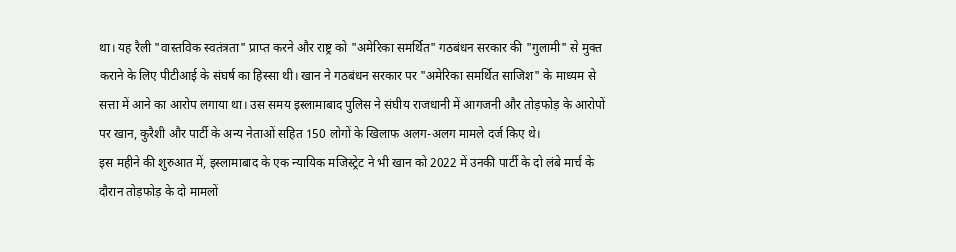था। यह रैली "वास्तविक स्वतंत्रता" प्राप्त करने और राष्ट्र को "अमेरिका समर्थित" गठबंधन सरकार की "गुलामी" से मुक्त कराने के लिए पीटीआई के संघर्ष का हिस्सा थी। खान ने गठबंधन सरकार पर "अमेरिका समर्थित साजिश" के माध्यम से सत्ता में आने का आरोप लगाया था। उस समय इस्लामाबाद पुलिस ने संघीय राजधानी में आगजनी और तोड़फोड़ के आरोपों पर खान, कुरैशी और पार्टी के अन्य नेताओं सहित 150 लोगों के खिलाफ अलग-अलग मामले दर्ज किए थे।
इस महीने की शुरुआत में, इस्लामाबाद के एक न्यायिक मजिस्ट्रेट ने भी खान को 2022 में उनकी पार्टी के दो लंबे मार्च के दौरान तोड़फोड़ के दो मामलों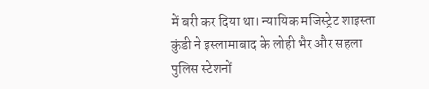में बरी कर दिया था। न्यायिक मजिस्ट्रेट शाइस्ता कुंडी ने इस्लामाबाद के लोही भैर और सहला पुलिस स्टेशनों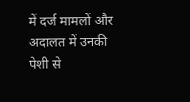में दर्ज मामलों और अदालत में उनकी पेशी से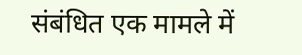संबंधित एक मामले में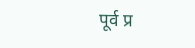पूर्व प्र